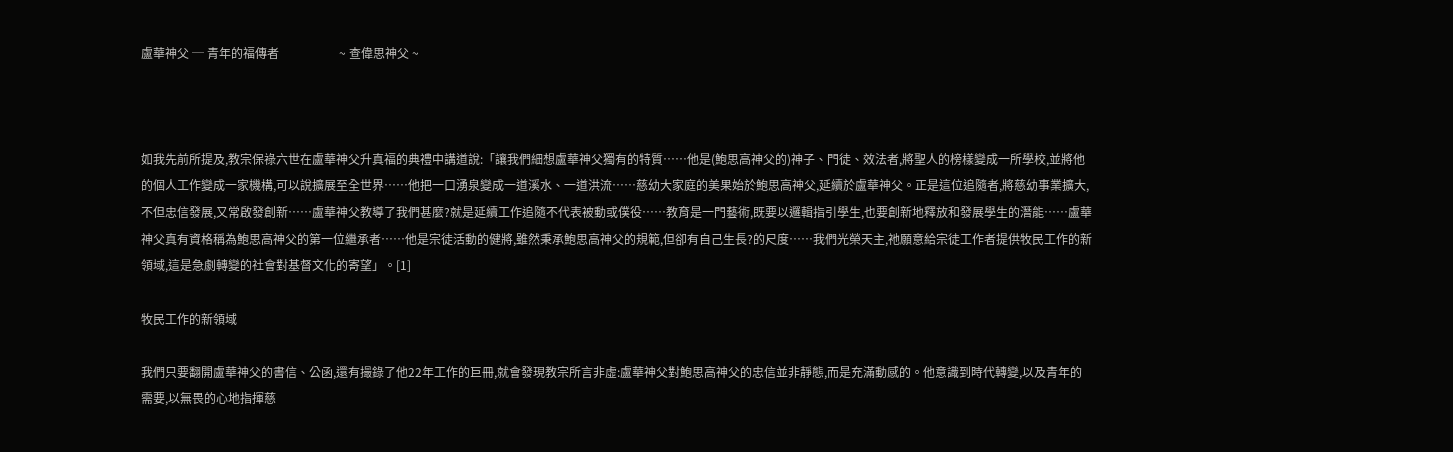盧華神父 ─ 青年的福傳者                    ~ 查偉思神父 ~



如我先前所提及,教宗保祿六世在盧華神父升真福的典禮中講道說:「讓我們細想盧華神父獨有的特質……他是(鮑思高神父的)神子、門徒、效法者,將聖人的榜樣變成一所學校,並將他的個人工作變成一家機構,可以說擴展至全世界……他把一口湧泉變成一道溪水、一道洪流……慈幼大家庭的美果始於鮑思高神父,延續於盧華神父。正是這位追隨者,將慈幼事業擴大,不但忠信發展,又常啟發創新……盧華神父教導了我們甚麼?就是延續工作追隨不代表被動或僕役……教育是一門藝術,既要以邏輯指引學生,也要創新地釋放和發展學生的潛能……盧華神父真有資格稱為鮑思高神父的第一位繼承者……他是宗徒活動的健將,雖然秉承鮑思高神父的規範,但卻有自己生長?的尺度……我們光榮天主,祂願意給宗徒工作者提供牧民工作的新領域,這是急劇轉變的社會對基督文化的寄望」。[1]

牧民工作的新領域

我們只要翻開盧華神父的書信、公函,還有撮錄了他22年工作的巨冊,就會發現教宗所言非虛:盧華神父對鮑思高神父的忠信並非靜態,而是充滿動感的。他意識到時代轉變,以及青年的需要,以無畏的心地指揮慈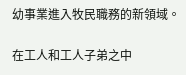幼事業進入牧民職務的新領域。

在工人和工人子弟之中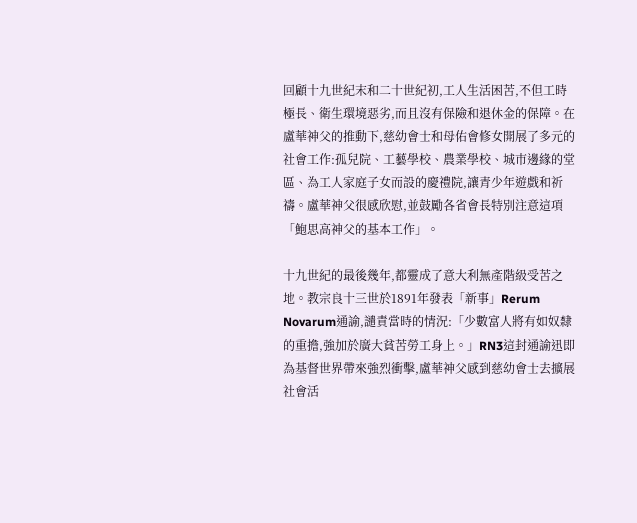回顧十九世紀末和二十世紀初,工人生活困苦,不但工時極長、衛生環境惡劣,而且沒有保險和退休金的保障。在盧華神父的推動下,慈幼會士和母佑會修女開展了多元的社會工作:孤兒院、工藝學校、農業學校、城巿邊緣的堂區、為工人家庭子女而設的慶禮院,讓青少年遊戲和祈禱。盧華神父很感欣慰,並鼓勵各省會長特別注意這項「鮑思高神父的基本工作」。

十九世紀的最後幾年,都靈成了意大利無產階級受苦之地。教宗良十三世於1891年發表「新事」Rerum Novarum通諭,譴責當時的情況:「少數富人將有如奴隸的重擔,強加於廣大貧苦勞工身上。」RN3這封通諭迅即為基督世界帶來強烈衝擊,盧華神父感到慈幼會士去擴展社會活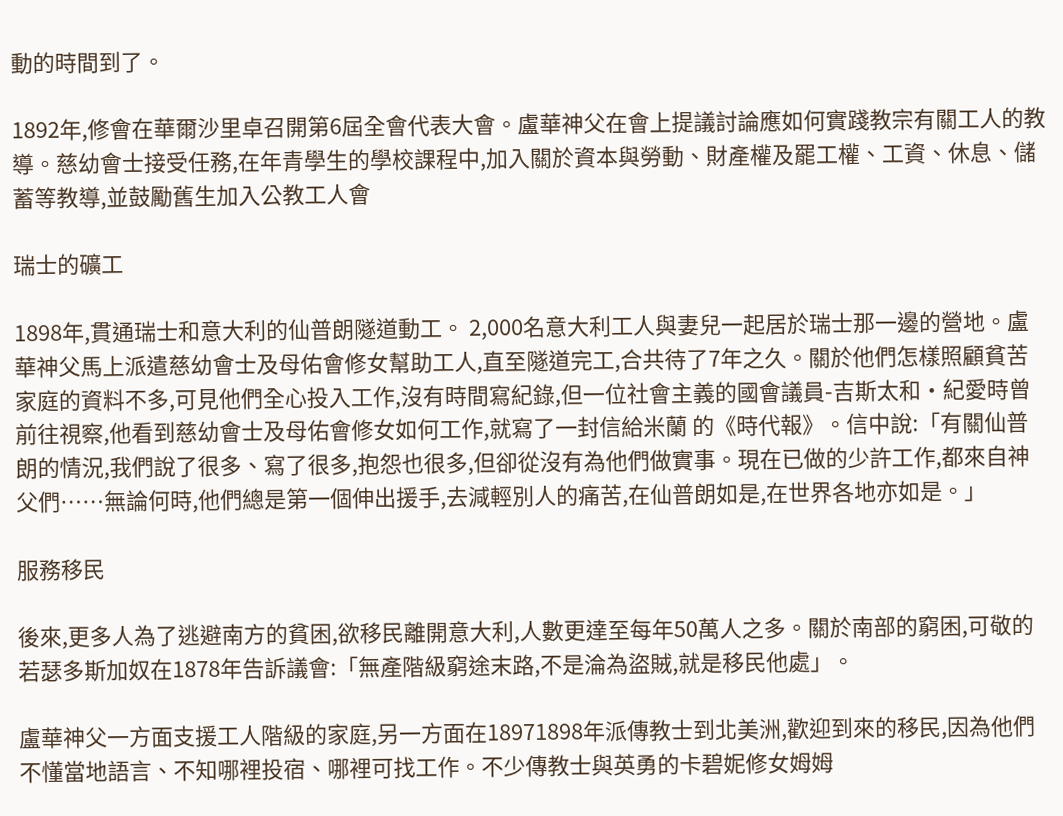動的時間到了。

1892年,修會在華爾沙里卓召開第6屆全會代表大會。盧華神父在會上提議討論應如何實踐教宗有關工人的教導。慈幼會士接受任務,在年青學生的學校課程中,加入關於資本與勞動、財產權及罷工權、工資、休息、儲蓄等教導,並鼓勵舊生加入公教工人會

瑞士的礦工

1898年,貫通瑞士和意大利的仙普朗隧道動工。 2,000名意大利工人與妻兒一起居於瑞士那一邊的營地。盧華神父馬上派遣慈幼會士及母佑會修女幫助工人,直至隧道完工,合共待了7年之久。關於他們怎樣照顧貧苦家庭的資料不多,可見他們全心投入工作,沒有時間寫紀錄,但一位社會主義的國會議員-吉斯太和•紀愛時曾前往視察,他看到慈幼會士及母佑會修女如何工作,就寫了一封信給米蘭 的《時代報》。信中說:「有關仙普朗的情況,我們說了很多、寫了很多,抱怨也很多,但卻從沒有為他們做實事。現在已做的少許工作,都來自神父們……無論何時,他們總是第一個伸出援手,去減輕別人的痛苦,在仙普朗如是,在世界各地亦如是。」

服務移民

後來,更多人為了逃避南方的貧困,欲移民離開意大利,人數更達至每年50萬人之多。關於南部的窮困,可敬的若瑟多斯加奴在1878年告訴議會:「無產階級窮途末路,不是淪為盜賊,就是移民他處」。

盧華神父一方面支援工人階級的家庭,另一方面在18971898年派傳教士到北美洲,歡迎到來的移民,因為他們不懂當地語言、不知哪裡投宿、哪裡可找工作。不少傳教士與英勇的卡碧妮修女姆姆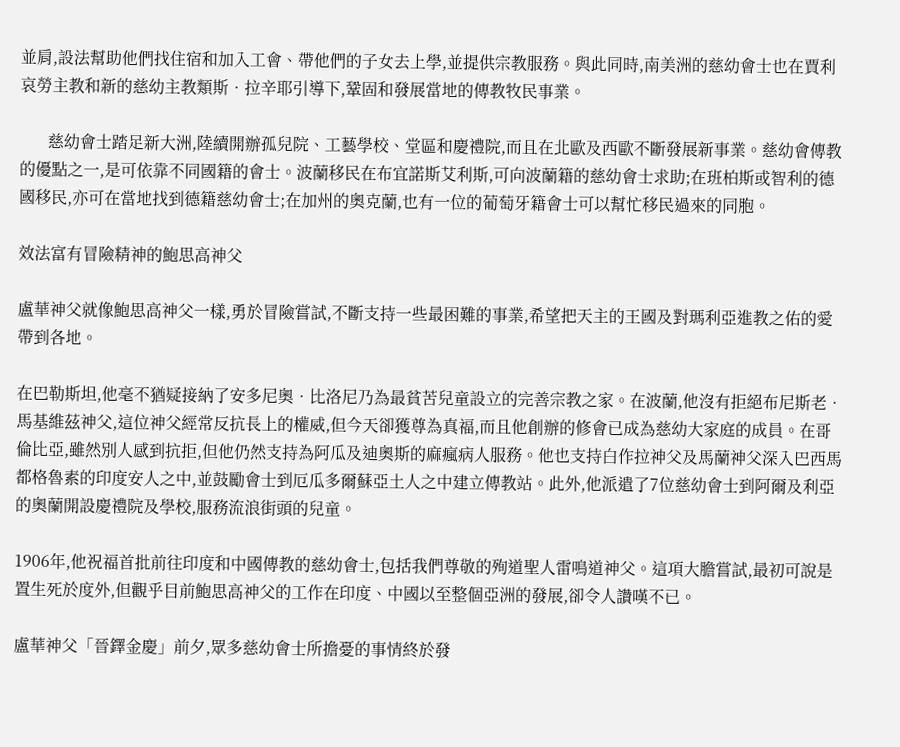並肩,設法幫助他們找住宿和加入工會、帶他們的子女去上學,並提供宗教服務。與此同時,南美洲的慈幼會士也在賈利哀勞主教和新的慈幼主教類斯•拉辛耶引導下,鞏固和發展當地的傳教牧民事業。

       慈幼會士踏足新大洲,陸續開辦孤兒院、工藝學校、堂區和慶禮院,而且在北歐及西歐不斷發展新事業。慈幼會傳教的優點之一,是可依靠不同國籍的會士。波蘭移民在布宜諾斯艾利斯,可向波蘭籍的慈幼會士求助;在班柏斯或智利的德國移民,亦可在當地找到德籍慈幼會士;在加州的奧克蘭,也有一位的葡萄牙籍會士可以幫忙移民過來的同胞。

效法富有冒險精神的鮑思高神父

盧華神父就像鮑思高神父一樣,勇於冒險嘗試,不斷支持一些最困難的事業,希望把天主的王國及對瑪利亞進教之佑的愛帶到各地。

在巴勒斯坦,他毫不猶疑接納了安多尼奧•比洛尼乃為最貧苦兒童設立的完善宗教之家。在波蘭,他沒有拒絕布尼斯老•馬基維茲神父,這位神父經常反抗長上的權威,但今天卻獲尊為真福,而且他創辦的修會已成為慈幼大家庭的成員。在哥倫比亞,雖然別人感到抗拒,但他仍然支持為阿瓜及迪奧斯的麻瘋病人服務。他也支持白作拉神父及馬蘭神父深入巴西馬都格魯素的印度安人之中,並鼓勵會士到厄瓜多爾蘇亞土人之中建立傳教站。此外,他派遣了7位慈幼會士到阿爾及利亞的奧蘭開設慶禮院及學校,服務流浪街頭的兒童。

1906年,他祝福首批前往印度和中國傳教的慈幼會士,包括我們尊敬的殉道聖人雷鳴道神父。這項大膽嘗試,最初可說是置生死於度外,但觀乎目前鮑思高神父的工作在印度、中國以至整個亞洲的發展,卻令人讚嘆不已。

盧華神父「晉鐸金慶」前夕,眾多慈幼會士所擔憂的事情終於發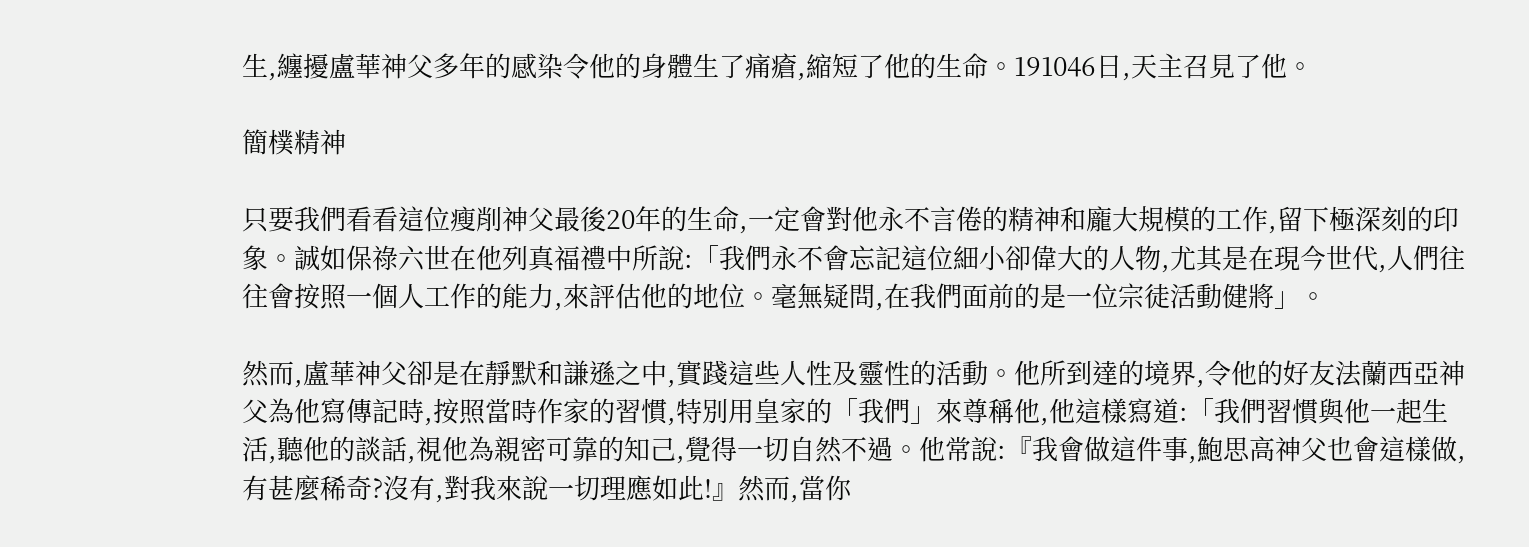生,纏擾盧華神父多年的感染令他的身體生了痛瘡,縮短了他的生命。191046日,天主召見了他。

簡樸精神

只要我們看看這位瘦削神父最後20年的生命,一定會對他永不言倦的精神和龐大規模的工作,留下極深刻的印象。誠如保祿六世在他列真福禮中所說:「我們永不會忘記這位細小卻偉大的人物,尤其是在現今世代,人們往往會按照一個人工作的能力,來評估他的地位。毫無疑問,在我們面前的是一位宗徒活動健將」。

然而,盧華神父卻是在靜默和謙遜之中,實踐這些人性及靈性的活動。他所到達的境界,令他的好友法蘭西亞神父為他寫傳記時,按照當時作家的習慣,特別用皇家的「我們」來尊稱他,他這樣寫道:「我們習慣與他一起生活,聽他的談話,視他為親密可靠的知己,覺得一切自然不過。他常說:『我會做這件事,鮑思高神父也會這樣做,有甚麼稀奇?沒有,對我來說一切理應如此!』然而,當你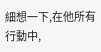細想一下,在他所有行動中,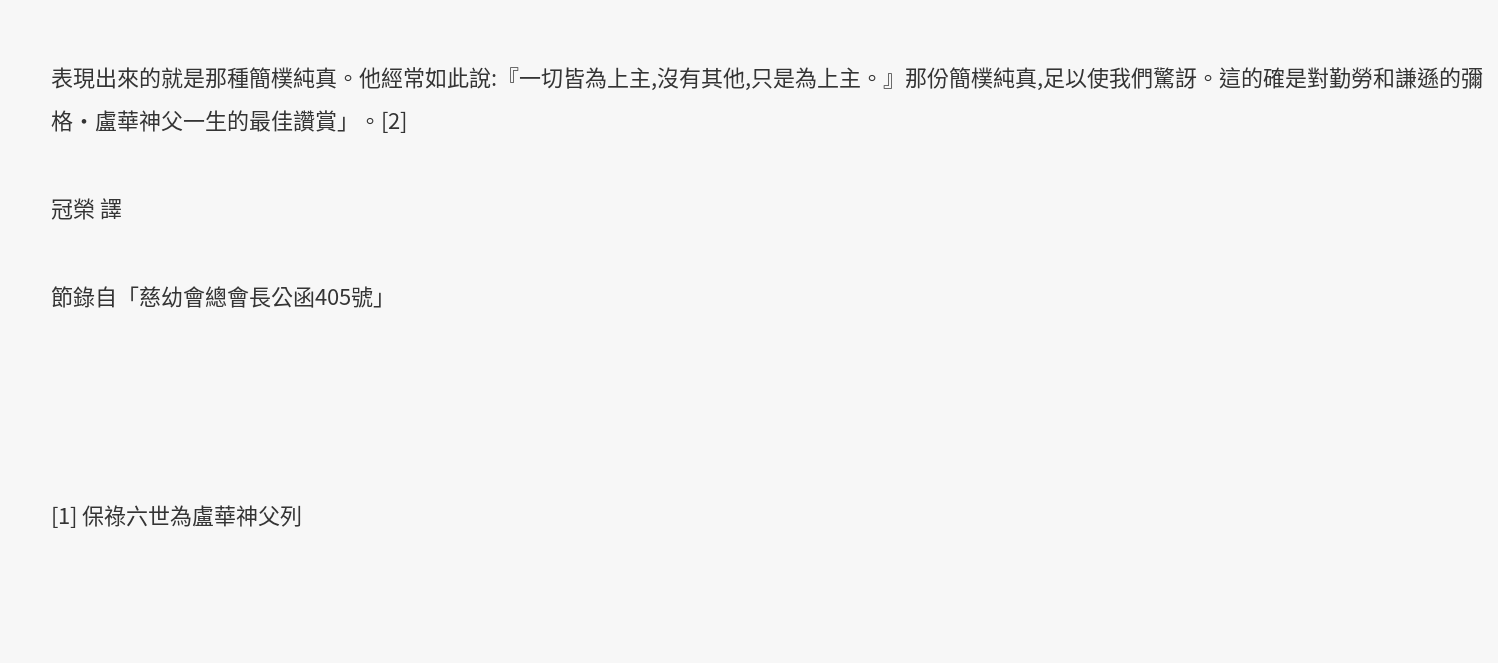表現出來的就是那種簡樸純真。他經常如此說:『一切皆為上主,沒有其他,只是為上主。』那份簡樸純真,足以使我們驚訝。這的確是對勤勞和謙遜的彌格•盧華神父一生的最佳讚賞」。[2]

冠榮 譯

節錄自「慈幼會總會長公函405號」




[1] 保祿六世為盧華神父列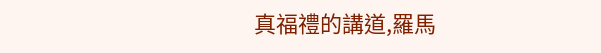真福禮的講道,羅馬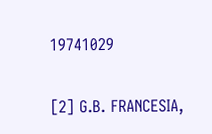19741029

[2] G.B. FRANCESIA,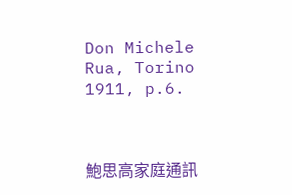Don Michele Rua, Torino 1911, p.6.



鮑思高家庭通訊